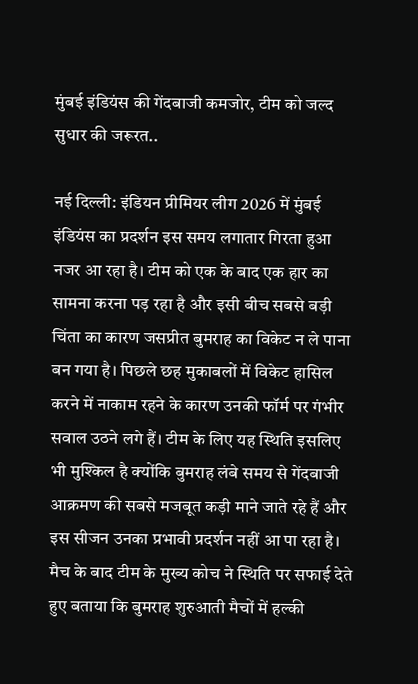मुंबई इंडियंस की गेंदबाजी कमजोर, टीम को जल्द सुधार की जरूरत..

नई दिल्ली: इंडियन प्रीमियर लीग 2026 में मुंबई इंडियंस का प्रदर्शन इस समय लगातार गिरता हुआ नजर आ रहा है। टीम को एक के बाद एक हार का सामना करना पड़ रहा है और इसी बीच सबसे बड़ी चिंता का कारण जसप्रीत बुमराह का विकेट न ले पाना बन गया है। पिछले छह मुकाबलों में विकेट हासिल करने में नाकाम रहने के कारण उनकी फॉर्म पर गंभीर सवाल उठने लगे हैं। टीम के लिए यह स्थिति इसलिए भी मुश्किल है क्योंकि बुमराह लंबे समय से गेंदबाजी आक्रमण की सबसे मजबूत कड़ी माने जाते रहे हैं और इस सीजन उनका प्रभावी प्रदर्शन नहीं आ पा रहा है। मैच के बाद टीम के मुख्य कोच ने स्थिति पर सफाई देते हुए बताया कि बुमराह शुरुआती मैचों में हल्की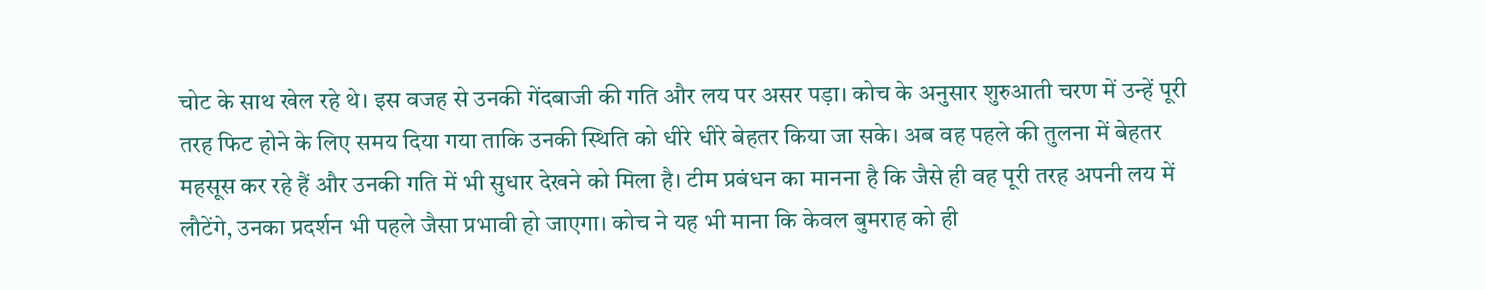चोट के साथ खेल रहे थे। इस वजह से उनकी गेंदबाजी की गति और लय पर असर पड़ा। कोच के अनुसार शुरुआती चरण में उन्हें पूरी तरह फिट होने के लिए समय दिया गया ताकि उनकी स्थिति को धीरे धीरे बेहतर किया जा सके। अब वह पहले की तुलना में बेहतर महसूस कर रहे हैं और उनकी गति में भी सुधार देखने को मिला है। टीम प्रबंधन का मानना है कि जैसे ही वह पूरी तरह अपनी लय में लौटेंगे, उनका प्रदर्शन भी पहले जैसा प्रभावी हो जाएगा। कोच ने यह भी माना कि केवल बुमराह को ही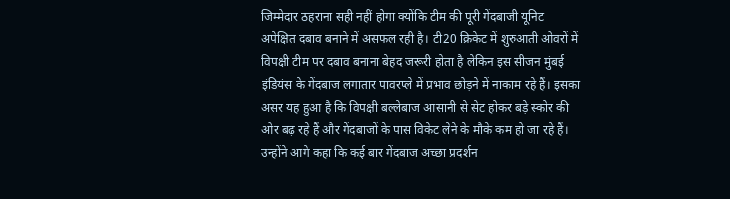जिम्मेदार ठहराना सही नहीं होगा क्योंकि टीम की पूरी गेंदबाजी यूनिट अपेक्षित दबाव बनाने में असफल रही है। टी20 क्रिकेट में शुरुआती ओवरों में विपक्षी टीम पर दबाव बनाना बेहद जरूरी होता है लेकिन इस सीजन मुंबई इंडियंस के गेंदबाज लगातार पावरप्ले में प्रभाव छोड़ने में नाकाम रहे हैं। इसका असर यह हुआ है कि विपक्षी बल्लेबाज आसानी से सेट होकर बड़े स्कोर की ओर बढ़ रहे हैं और गेंदबाजों के पास विकेट लेने के मौके कम हो जा रहे हैं। उन्होंने आगे कहा कि कई बार गेंदबाज अच्छा प्रदर्शन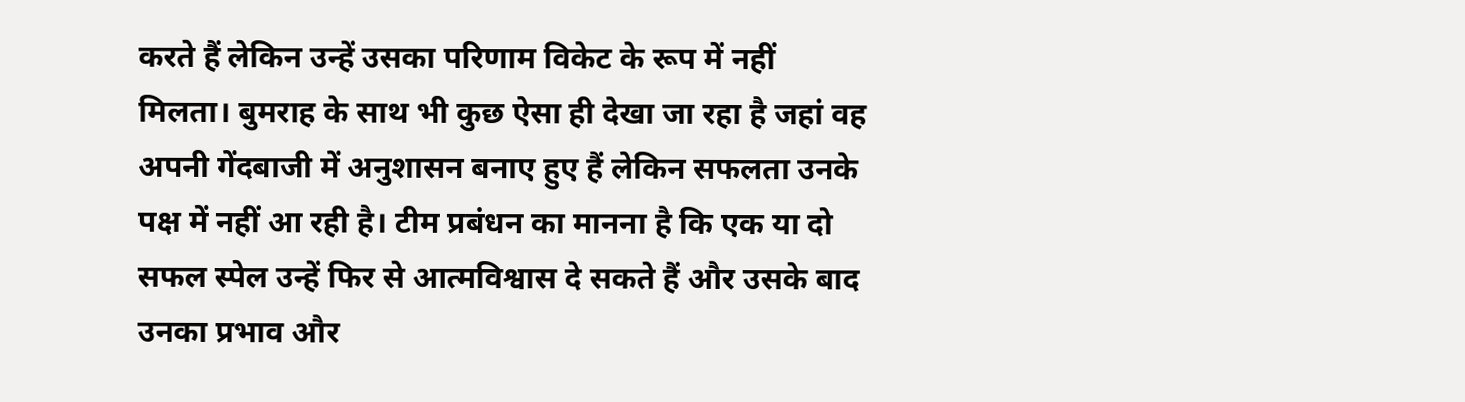करते हैं लेकिन उन्हें उसका परिणाम विकेट के रूप में नहीं मिलता। बुमराह के साथ भी कुछ ऐसा ही देखा जा रहा है जहां वह अपनी गेंदबाजी में अनुशासन बनाए हुए हैं लेकिन सफलता उनके पक्ष में नहीं आ रही है। टीम प्रबंधन का मानना है कि एक या दो सफल स्पेल उन्हें फिर से आत्मविश्वास दे सकते हैं और उसके बाद उनका प्रभाव और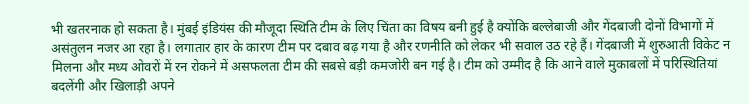भी खतरनाक हो सकता है। मुंबई इंडियंस की मौजूदा स्थिति टीम के लिए चिंता का विषय बनी हुई है क्योंकि बल्लेबाजी और गेंदबाजी दोनों विभागों में असंतुलन नजर आ रहा है। लगातार हार के कारण टीम पर दबाव बढ़ गया है और रणनीति को लेकर भी सवाल उठ रहे हैं। गेंदबाजी में शुरुआती विकेट न मिलना और मध्य ओवरों में रन रोकने में असफलता टीम की सबसे बड़ी कमजोरी बन गई है। टीम को उम्मीद है कि आने वाले मुकाबलों में परिस्थितियां बदलेंगी और खिलाड़ी अपने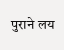पुराने लय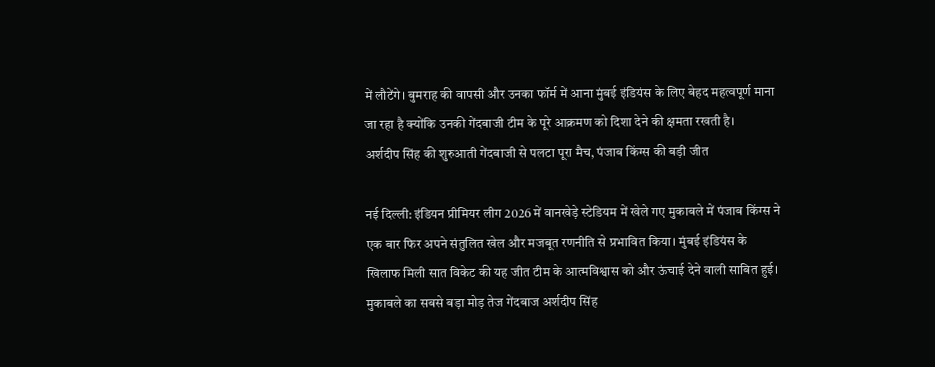में लौटेंगे। बुमराह की वापसी और उनका फॉर्म में आना मुंबई इंडियंस के लिए बेहद महत्वपूर्ण माना जा रहा है क्योंकि उनकी गेंदबाजी टीम के पूरे आक्रमण को दिशा देने की क्षमता रखती है।
अर्शदीप सिंह की शुरुआती गेंदबाजी से पलटा पूरा मैच, पंजाब किंग्स की बड़ी जीत

नई दिल्ली: इंडियन प्रीमियर लीग 2026 में वानखेड़े स्टेडियम में खेले गए मुकाबले में पंजाब किंग्स ने एक बार फिर अपने संतुलित खेल और मजबूत रणनीति से प्रभावित किया। मुंबई इंडियंस के खिलाफ मिली सात विकेट की यह जीत टीम के आत्मविश्वास को और ऊंचाई देने वाली साबित हुई। मुकाबले का सबसे बड़ा मोड़ तेज गेंदबाज अर्शदीप सिंह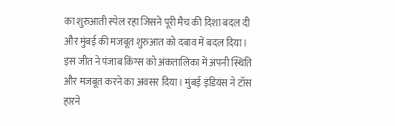का शुरुआती स्पेल रहा जिसने पूरी मैच की दिशा बदल दी और मुंबई की मजबूत शुरुआत को दबाव में बदल दिया। इस जीत ने पंजाब किंग्स को अंकतालिका में अपनी स्थिति और मजबूत करने का अवसर दिया। मुंबई इंडियंस ने टॉस हारने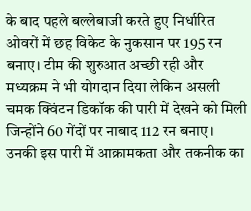के बाद पहले बल्लेबाजी करते हुए निर्धारित ओवरों में छह विकेट के नुकसान पर 195 रन बनाए। टीम की शुरुआत अच्छी रही और मध्यक्रम ने भी योगदान दिया लेकिन असली चमक क्विंटन डिकॉक की पारी में देखने को मिली जिन्होंने 60 गेंदों पर नाबाद 112 रन बनाए। उनकी इस पारी में आक्रामकता और तकनीक का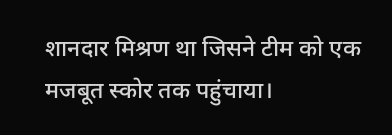शानदार मिश्रण था जिसने टीम को एक मजबूत स्कोर तक पहुंचाया।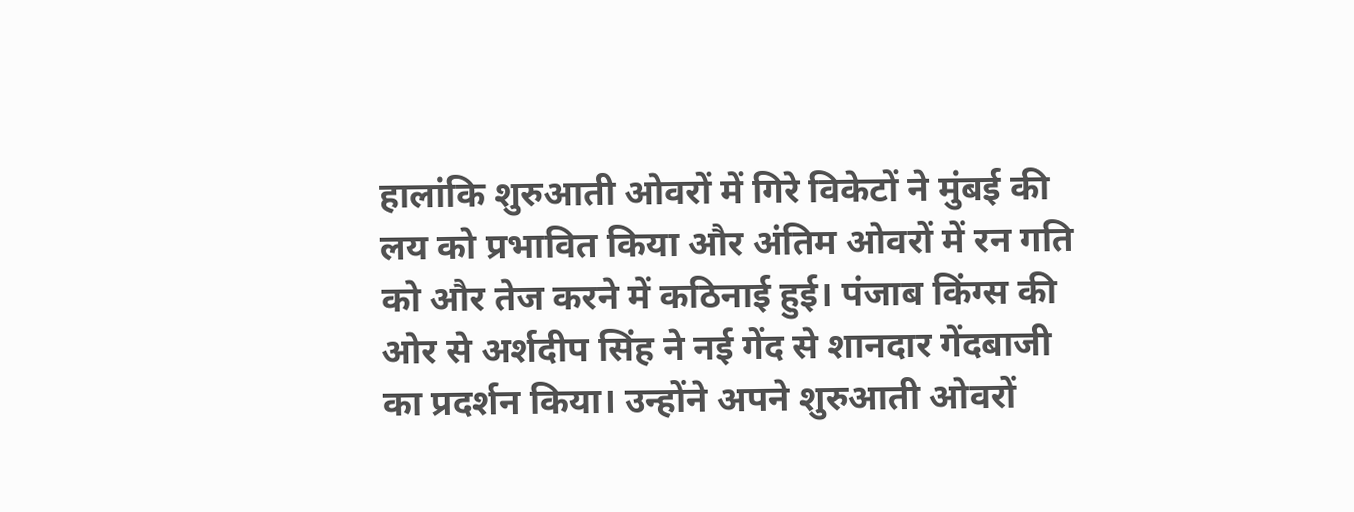हालांकि शुरुआती ओवरों में गिरे विकेटों ने मुंबई की लय को प्रभावित किया और अंतिम ओवरों में रन गति को और तेज करने में कठिनाई हुई। पंजाब किंग्स की ओर से अर्शदीप सिंह ने नई गेंद से शानदार गेंदबाजी का प्रदर्शन किया। उन्होंने अपने शुरुआती ओवरों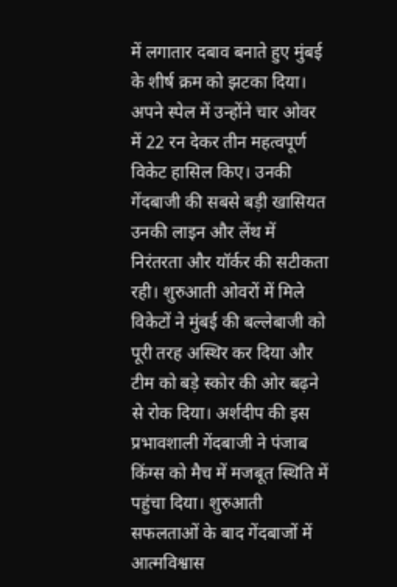में लगातार दबाव बनाते हुए मुंबई के शीर्ष क्रम को झटका दिया। अपने स्पेल में उन्होंने चार ओवर में 22 रन देकर तीन महत्वपूर्ण विकेट हासिल किए। उनकी गेंदबाजी की सबसे बड़ी खासियत उनकी लाइन और लेंथ में निरंतरता और यॉर्कर की सटीकता रही। शुरुआती ओवरों में मिले विकेटों ने मुंबई की बल्लेबाजी को पूरी तरह अस्थिर कर दिया और टीम को बड़े स्कोर की ओर बढ़ने से रोक दिया। अर्शदीप की इस प्रभावशाली गेंदबाजी ने पंजाब किंग्स को मैच में मजबूत स्थिति में पहुंचा दिया। शुरुआती सफलताओं के बाद गेंदबाजों में आत्मविश्वास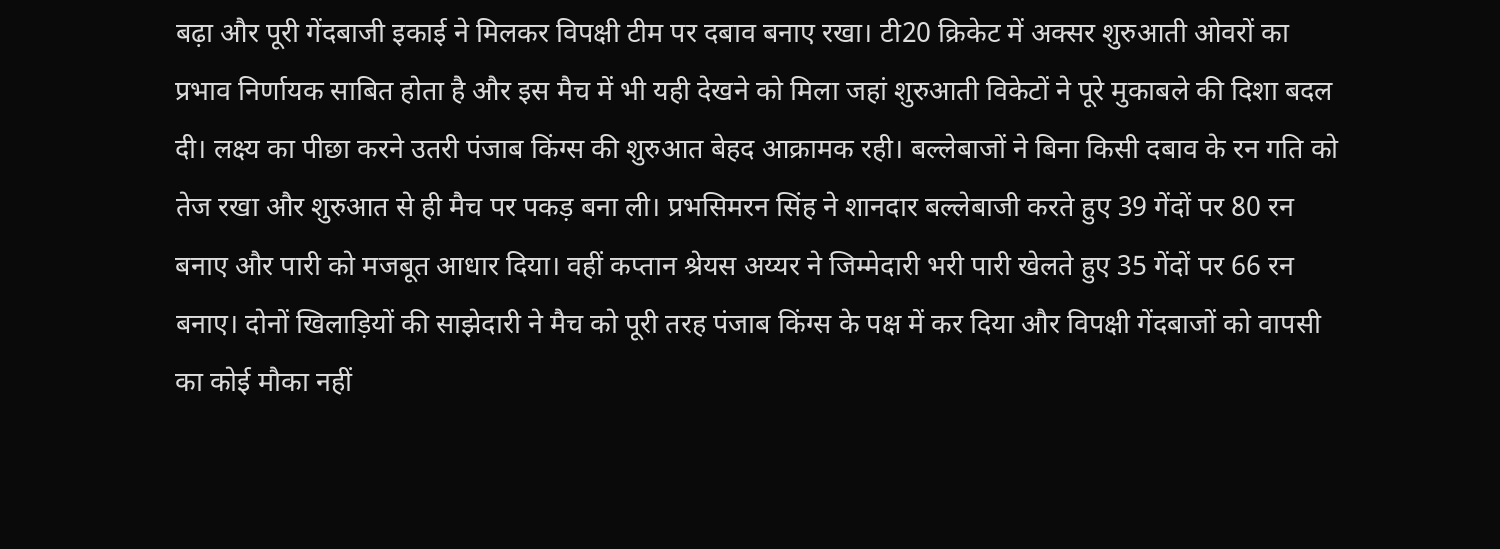बढ़ा और पूरी गेंदबाजी इकाई ने मिलकर विपक्षी टीम पर दबाव बनाए रखा। टी20 क्रिकेट में अक्सर शुरुआती ओवरों का प्रभाव निर्णायक साबित होता है और इस मैच में भी यही देखने को मिला जहां शुरुआती विकेटों ने पूरे मुकाबले की दिशा बदल दी। लक्ष्य का पीछा करने उतरी पंजाब किंग्स की शुरुआत बेहद आक्रामक रही। बल्लेबाजों ने बिना किसी दबाव के रन गति को तेज रखा और शुरुआत से ही मैच पर पकड़ बना ली। प्रभसिमरन सिंह ने शानदार बल्लेबाजी करते हुए 39 गेंदों पर 80 रन बनाए और पारी को मजबूत आधार दिया। वहीं कप्तान श्रेयस अय्यर ने जिम्मेदारी भरी पारी खेलते हुए 35 गेंदों पर 66 रन बनाए। दोनों खिलाड़ियों की साझेदारी ने मैच को पूरी तरह पंजाब किंग्स के पक्ष में कर दिया और विपक्षी गेंदबाजों को वापसी का कोई मौका नहीं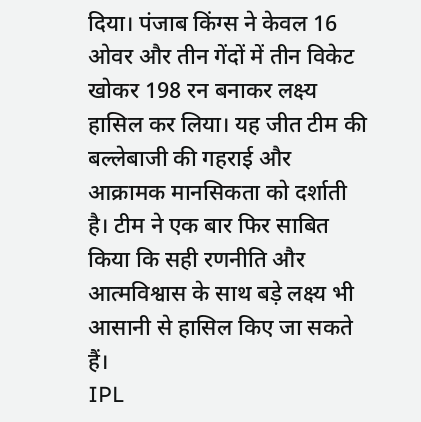दिया। पंजाब किंग्स ने केवल 16 ओवर और तीन गेंदों में तीन विकेट खोकर 198 रन बनाकर लक्ष्य हासिल कर लिया। यह जीत टीम की बल्लेबाजी की गहराई और आक्रामक मानसिकता को दर्शाती है। टीम ने एक बार फिर साबित किया कि सही रणनीति और आत्मविश्वास के साथ बड़े लक्ष्य भी आसानी से हासिल किए जा सकते हैं।
IPL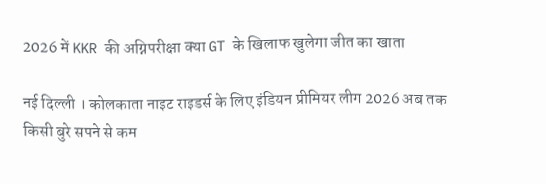2026 में KKR की अग्निपरीक्षा क्या GT के खिलाफ खुलेगा जीत का खाता

नई दिल्ली । कोलकाता नाइट राइडर्स के लिए इंडियन प्रीमियर लीग 2026 अब तक किसी बुरे सपने से कम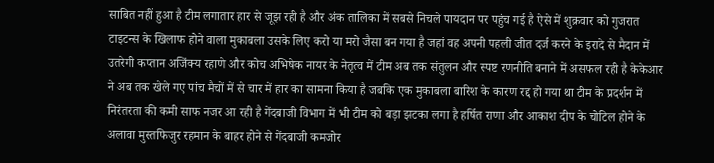साबित नहीं हुआ है टीम लगातार हार से जूझ रही है और अंक तालिका में सबसे निचले पायदान पर पहुंच गई है ऐसे में शुक्रवार को गुजरात टाइटन्स के खिलाफ होने वाला मुकाबला उसके लिए करो या मरो जैसा बन गया है जहां वह अपनी पहली जीत दर्ज करने के इरादे से मैदान में उतरेगी कप्तान अजिंक्य रहाणे और कोच अभिषेक नायर के नेतृत्व में टीम अब तक संतुलन और स्पष्ट रणनीति बनाने में असफल रही है केकेआर ने अब तक खेले गए पांच मैचों में से चार में हार का सामना किया है जबकि एक मुकाबला बारिश के कारण रद्द हो गया था टीम के प्रदर्शन में निरंतरता की कमी साफ नजर आ रही है गेंदबाजी विभाग में भी टीम को बड़ा झटका लगा है हर्षित राणा और आकाश दीप के चोटिल होने के अलावा मुस्तफिजुर रहमान के बाहर होने से गेंदबाजी कमजोर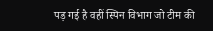पड़ गई है वहीं स्पिन विभाग जो टीम की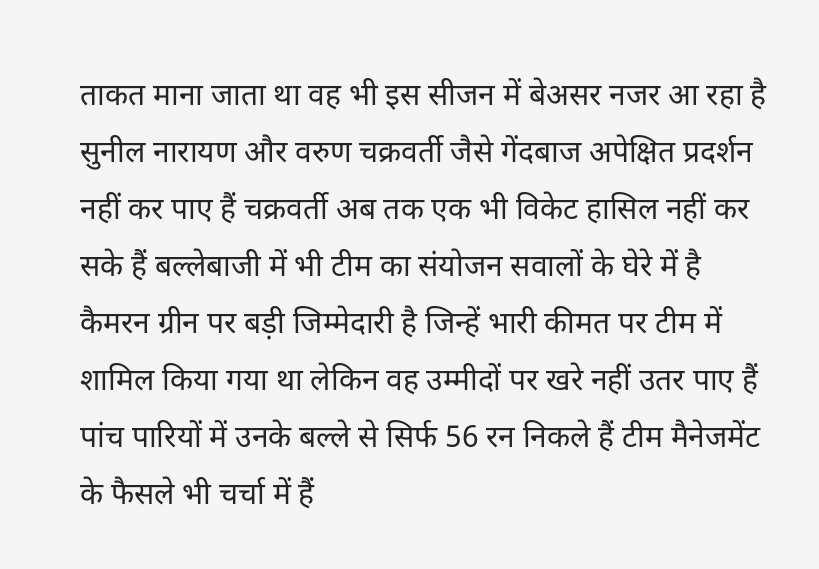ताकत माना जाता था वह भी इस सीजन में बेअसर नजर आ रहा है सुनील नारायण और वरुण चक्रवर्ती जैसे गेंदबाज अपेक्षित प्रदर्शन नहीं कर पाए हैं चक्रवर्ती अब तक एक भी विकेट हासिल नहीं कर सके हैं बल्लेबाजी में भी टीम का संयोजन सवालों के घेरे में है कैमरन ग्रीन पर बड़ी जिम्मेदारी है जिन्हें भारी कीमत पर टीम में शामिल किया गया था लेकिन वह उम्मीदों पर खरे नहीं उतर पाए हैं पांच पारियों में उनके बल्ले से सिर्फ 56 रन निकले हैं टीम मैनेजमेंट के फैसले भी चर्चा में हैं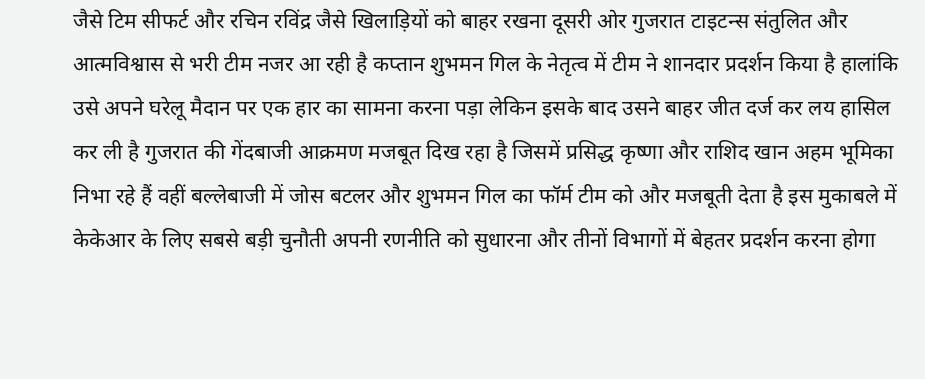जैसे टिम सीफर्ट और रचिन रविंद्र जैसे खिलाड़ियों को बाहर रखना दूसरी ओर गुजरात टाइटन्स संतुलित और आत्मविश्वास से भरी टीम नजर आ रही है कप्तान शुभमन गिल के नेतृत्व में टीम ने शानदार प्रदर्शन किया है हालांकि उसे अपने घरेलू मैदान पर एक हार का सामना करना पड़ा लेकिन इसके बाद उसने बाहर जीत दर्ज कर लय हासिल कर ली है गुजरात की गेंदबाजी आक्रमण मजबूत दिख रहा है जिसमें प्रसिद्ध कृष्णा और राशिद खान अहम भूमिका निभा रहे हैं वहीं बल्लेबाजी में जोस बटलर और शुभमन गिल का फॉर्म टीम को और मजबूती देता है इस मुकाबले में केकेआर के लिए सबसे बड़ी चुनौती अपनी रणनीति को सुधारना और तीनों विभागों में बेहतर प्रदर्शन करना होगा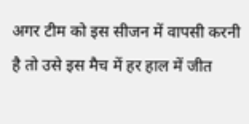अगर टीम को इस सीजन में वापसी करनी है तो उसे इस मैच में हर हाल में जीत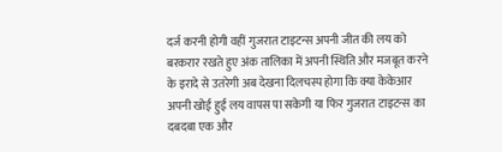दर्ज करनी होगी वहीं गुजरात टाइटन्स अपनी जीत की लय को बरकरार रखते हुए अंक तालिका में अपनी स्थिति और मजबूत करने के इरादे से उतरेगी अब देखना दिलचस्प होगा कि क्या केकेआर अपनी खोई हुई लय वापस पा सकेगी या फिर गुजरात टाइटन्स का दबदबा एक और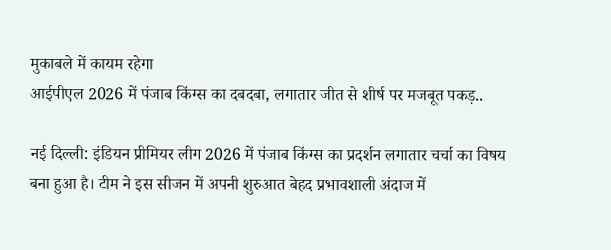मुकाबले में कायम रहेगा
आईपीएल 2026 में पंजाब किंग्स का दबदबा, लगातार जीत से शीर्ष पर मजबूत पकड़..

नई दिल्ली: इंडियन प्रीमियर लीग 2026 में पंजाब किंग्स का प्रदर्शन लगातार चर्चा का विषय बना हुआ है। टीम ने इस सीजन में अपनी शुरुआत बेहद प्रभावशाली अंदाज में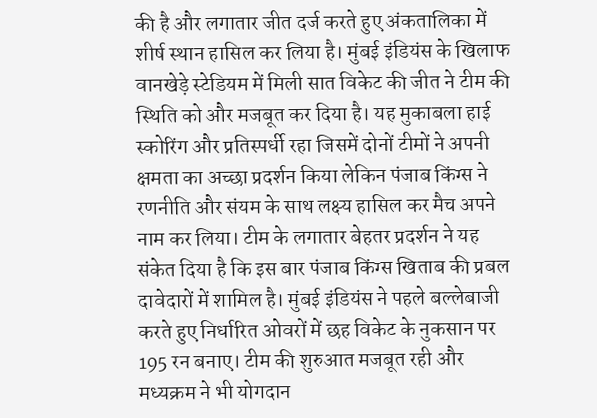की है और लगातार जीत दर्ज करते हुए अंकतालिका में शीर्ष स्थान हासिल कर लिया है। मुंबई इंडियंस के खिलाफ वानखेड़े स्टेडियम में मिली सात विकेट की जीत ने टीम की स्थिति को और मजबूत कर दिया है। यह मुकाबला हाई स्कोरिंग और प्रतिस्पर्धी रहा जिसमें दोनों टीमों ने अपनी क्षमता का अच्छा प्रदर्शन किया लेकिन पंजाब किंग्स ने रणनीति और संयम के साथ लक्ष्य हासिल कर मैच अपने नाम कर लिया। टीम के लगातार बेहतर प्रदर्शन ने यह संकेत दिया है कि इस बार पंजाब किंग्स खिताब की प्रबल दावेदारों में शामिल है। मुंबई इंडियंस ने पहले बल्लेबाजी करते हुए निर्धारित ओवरों में छह विकेट के नुकसान पर 195 रन बनाए। टीम की शुरुआत मजबूत रही और मध्यक्रम ने भी योगदान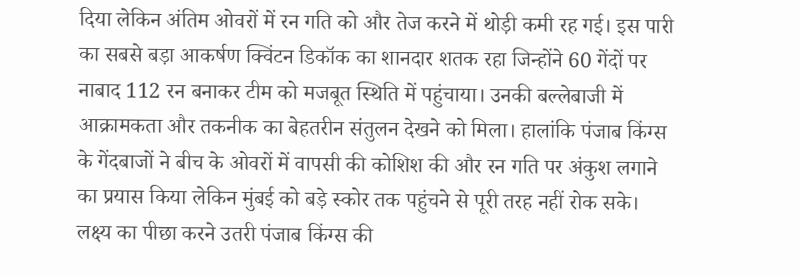दिया लेकिन अंतिम ओवरों में रन गति को और तेज करने में थोड़ी कमी रह गई। इस पारी का सबसे बड़ा आकर्षण क्विंटन डिकॉक का शानदार शतक रहा जिन्होंने 60 गेंदों पर नाबाद 112 रन बनाकर टीम को मजबूत स्थिति में पहुंचाया। उनकी बल्लेबाजी में आक्रामकता और तकनीक का बेहतरीन संतुलन देखने को मिला। हालांकि पंजाब किंग्स के गेंदबाजों ने बीच के ओवरों में वापसी की कोशिश की और रन गति पर अंकुश लगाने का प्रयास किया लेकिन मुंबई को बड़े स्कोर तक पहुंचने से पूरी तरह नहीं रोक सके। लक्ष्य का पीछा करने उतरी पंजाब किंग्स की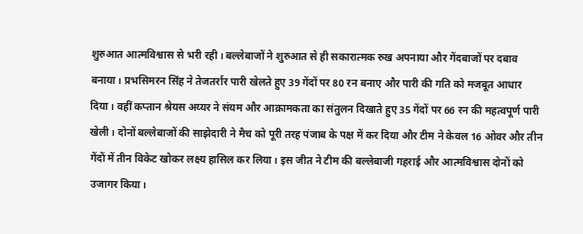शुरुआत आत्मविश्वास से भरी रही। बल्लेबाजों ने शुरुआत से ही सकारात्मक रुख अपनाया और गेंदबाजों पर दबाव बनाया। प्रभसिमरन सिंह ने तेजतर्रार पारी खेलते हुए 39 गेंदों पर 80 रन बनाए और पारी की गति को मजबूत आधार दिया। वहीं कप्तान श्रेयस अय्यर ने संयम और आक्रामकता का संतुलन दिखाते हुए 35 गेंदों पर 66 रन की महत्वपूर्ण पारी खेली। दोनों बल्लेबाजों की साझेदारी ने मैच को पूरी तरह पंजाब के पक्ष में कर दिया और टीम ने केवल 16 ओवर और तीन गेंदों में तीन विकेट खोकर लक्ष्य हासिल कर लिया। इस जीत ने टीम की बल्लेबाजी गहराई और आत्मविश्वास दोनों को उजागर किया।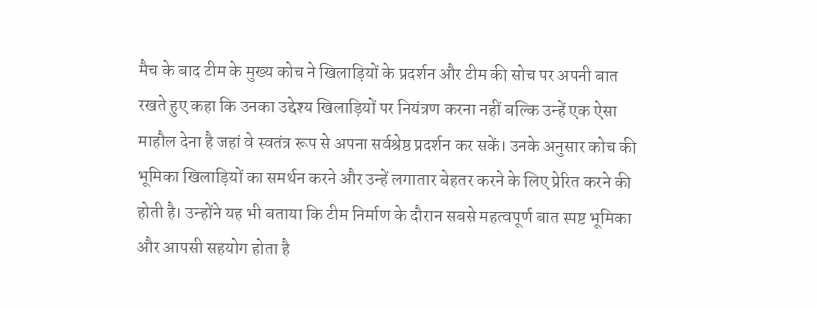मैच के बाद टीम के मुख्य कोच ने खिलाड़ियों के प्रदर्शन और टीम की सोच पर अपनी बात रखते हुए कहा कि उनका उद्देश्य खिलाड़ियों पर नियंत्रण करना नहीं बल्कि उन्हें एक ऐसा माहौल देना है जहां वे स्वतंत्र रूप से अपना सर्वश्रेष्ठ प्रदर्शन कर सकें। उनके अनुसार कोच की भूमिका खिलाड़ियों का समर्थन करने और उन्हें लगातार बेहतर करने के लिए प्रेरित करने की होती है। उन्होंने यह भी बताया कि टीम निर्माण के दौरान सबसे महत्वपूर्ण बात स्पष्ट भूमिका और आपसी सहयोग होता है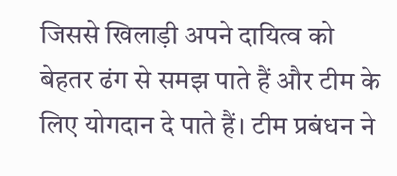जिससे खिलाड़ी अपने दायित्व को बेहतर ढंग से समझ पाते हैं और टीम के लिए योगदान दे पाते हैं। टीम प्रबंधन ने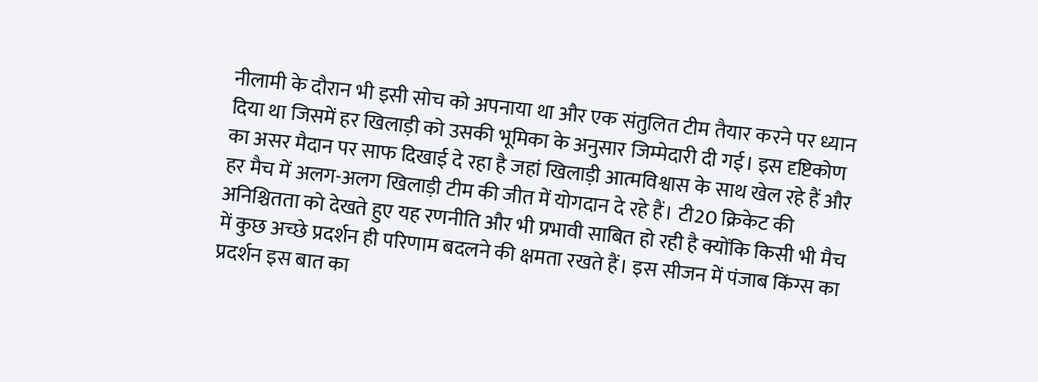नीलामी के दौरान भी इसी सोच को अपनाया था और एक संतुलित टीम तैयार करने पर ध्यान दिया था जिसमें हर खिलाड़ी को उसकी भूमिका के अनुसार जिम्मेदारी दी गई। इस दृष्टिकोण का असर मैदान पर साफ दिखाई दे रहा है जहां खिलाड़ी आत्मविश्वास के साथ खेल रहे हैं और हर मैच में अलग-अलग खिलाड़ी टीम की जीत में योगदान दे रहे हैं। टी20 क्रिकेट की अनिश्चितता को देखते हुए यह रणनीति और भी प्रभावी साबित हो रही है क्योंकि किसी भी मैच में कुछ अच्छे प्रदर्शन ही परिणाम बदलने की क्षमता रखते हैं। इस सीजन में पंजाब किंग्स का प्रदर्शन इस बात का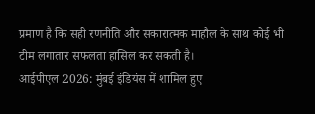प्रमाण है कि सही रणनीति और सकारात्मक माहौल के साथ कोई भी टीम लगातार सफलता हासिल कर सकती है।
आईपीएल 2026: मुंबई इंडियंस में शामिल हुए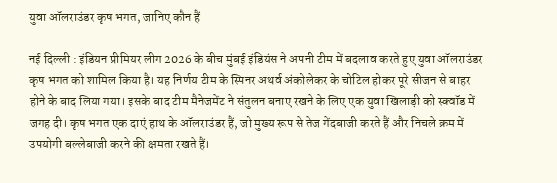युवा ऑलराउंडर कृष भगत, जानिए कौन हैं

नई दिल्ली : इंडियन प्रीमियर लीग 2026 के बीच मुंबई इंडियंस ने अपनी टीम में बदलाव करते हुए युवा ऑलराउंडर कृष भगत को शामिल किया है। यह निर्णय टीम के स्पिनर अथर्व अंकोलेकर के चोटिल होकर पूरे सीजन से बाहर होने के बाद लिया गया। इसके बाद टीम मैनेजमेंट ने संतुलन बनाए रखने के लिए एक युवा खिलाड़ी को स्क्वॉड में जगह दी। कृष भगत एक दाएं हाथ के ऑलराउंडर हैं, जो मुख्य रूप से तेज गेंदबाजी करते हैं और निचले क्रम में उपयोगी बल्लेबाजी करने की क्षमता रखते हैं।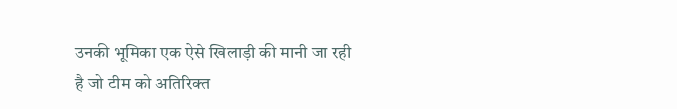उनकी भूमिका एक ऐसे खिलाड़ी की मानी जा रही है जो टीम को अतिरिक्त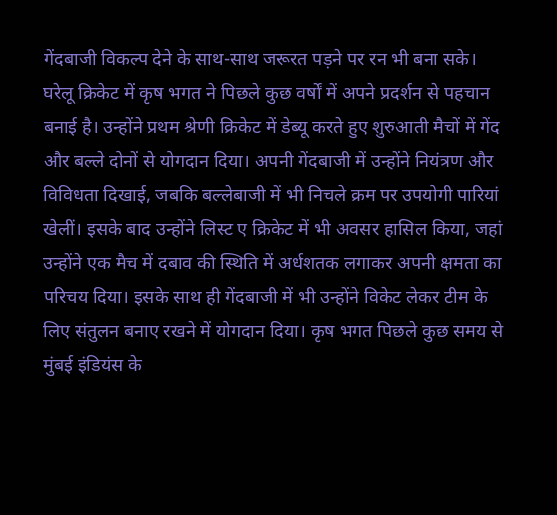गेंदबाजी विकल्प देने के साथ-साथ जरूरत पड़ने पर रन भी बना सके। घरेलू क्रिकेट में कृष भगत ने पिछले कुछ वर्षों में अपने प्रदर्शन से पहचान बनाई है। उन्होंने प्रथम श्रेणी क्रिकेट में डेब्यू करते हुए शुरुआती मैचों में गेंद और बल्ले दोनों से योगदान दिया। अपनी गेंदबाजी में उन्होंने नियंत्रण और विविधता दिखाई, जबकि बल्लेबाजी में भी निचले क्रम पर उपयोगी पारियां खेलीं। इसके बाद उन्होंने लिस्ट ए क्रिकेट में भी अवसर हासिल किया, जहां उन्होंने एक मैच में दबाव की स्थिति में अर्धशतक लगाकर अपनी क्षमता का परिचय दिया। इसके साथ ही गेंदबाजी में भी उन्होंने विकेट लेकर टीम के लिए संतुलन बनाए रखने में योगदान दिया। कृष भगत पिछले कुछ समय से मुंबई इंडियंस के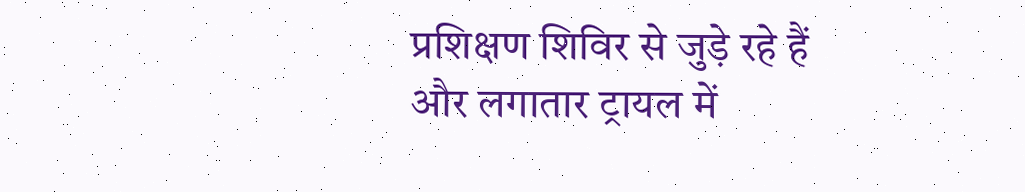प्रशिक्षण शिविर से जुड़े रहे हैं और लगातार ट्रायल में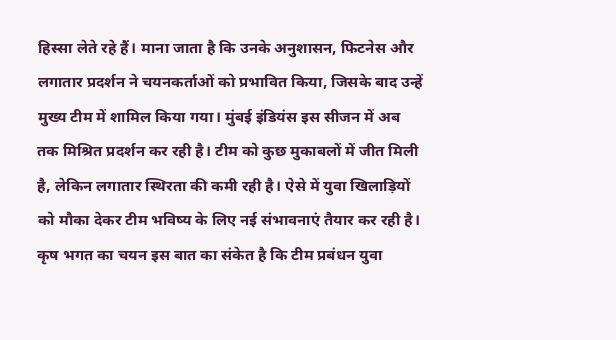हिस्सा लेते रहे हैं। माना जाता है कि उनके अनुशासन, फिटनेस और लगातार प्रदर्शन ने चयनकर्ताओं को प्रभावित किया, जिसके बाद उन्हें मुख्य टीम में शामिल किया गया। मुंबई इंडियंस इस सीजन में अब तक मिश्रित प्रदर्शन कर रही है। टीम को कुछ मुकाबलों में जीत मिली है, लेकिन लगातार स्थिरता की कमी रही है। ऐसे में युवा खिलाड़ियों को मौका देकर टीम भविष्य के लिए नई संभावनाएं तैयार कर रही है। कृष भगत का चयन इस बात का संकेत है कि टीम प्रबंधन युवा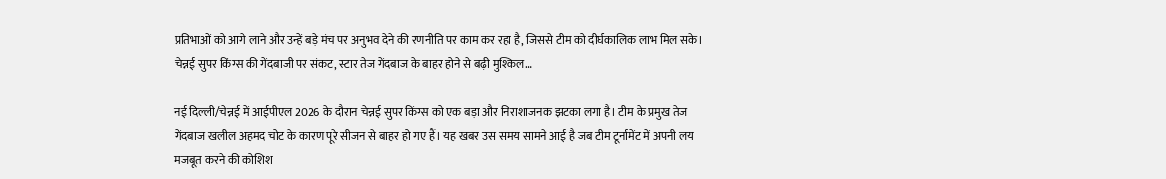प्रतिभाओं को आगे लाने और उन्हें बड़े मंच पर अनुभव देने की रणनीति पर काम कर रहा है, जिससे टीम को दीर्घकालिक लाभ मिल सके।
चेन्नई सुपर किंग्स की गेंदबाजी पर संकट, स्टार तेज गेंदबाज के बाहर होने से बढ़ी मुश्किल…

नई दिल्ली/चेन्नई में आईपीएल 2026 के दौरान चेन्नई सुपर किंग्स को एक बड़ा और निराशाजनक झटका लगा है। टीम के प्रमुख तेज गेंदबाज खलील अहमद चोट के कारण पूरे सीजन से बाहर हो गए हैं। यह खबर उस समय सामने आई है जब टीम टूर्नामेंट में अपनी लय मजबूत करने की कोशिश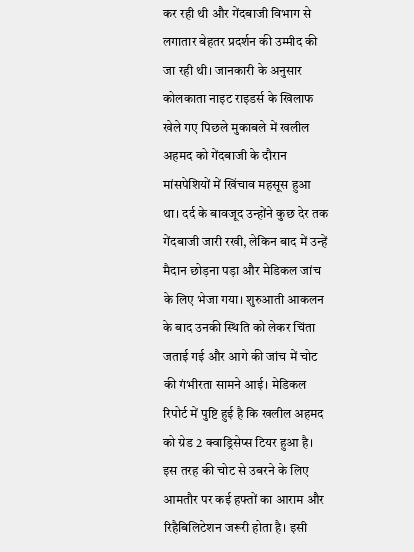कर रही थी और गेंदबाजी विभाग से लगातार बेहतर प्रदर्शन की उम्मीद की जा रही थी। जानकारी के अनुसार कोलकाता नाइट राइडर्स के खिलाफ खेले गए पिछले मुकाबले में खलील अहमद को गेंदबाजी के दौरान मांसपेशियों में खिंचाव महसूस हुआ था। दर्द के बावजूद उन्होंने कुछ देर तक गेंदबाजी जारी रखी, लेकिन बाद में उन्हें मैदान छोड़ना पड़ा और मेडिकल जांच के लिए भेजा गया। शुरुआती आकलन के बाद उनकी स्थिति को लेकर चिंता जताई गई और आगे की जांच में चोट की गंभीरता सामने आई। मेडिकल रिपोर्ट में पुष्टि हुई है कि खलील अहमद को ग्रेड 2 क्वाड्रिसेप्स टियर हुआ है। इस तरह की चोट से उबरने के लिए आमतौर पर कई हफ्तों का आराम और रिहैबिलिटेशन जरूरी होता है। इसी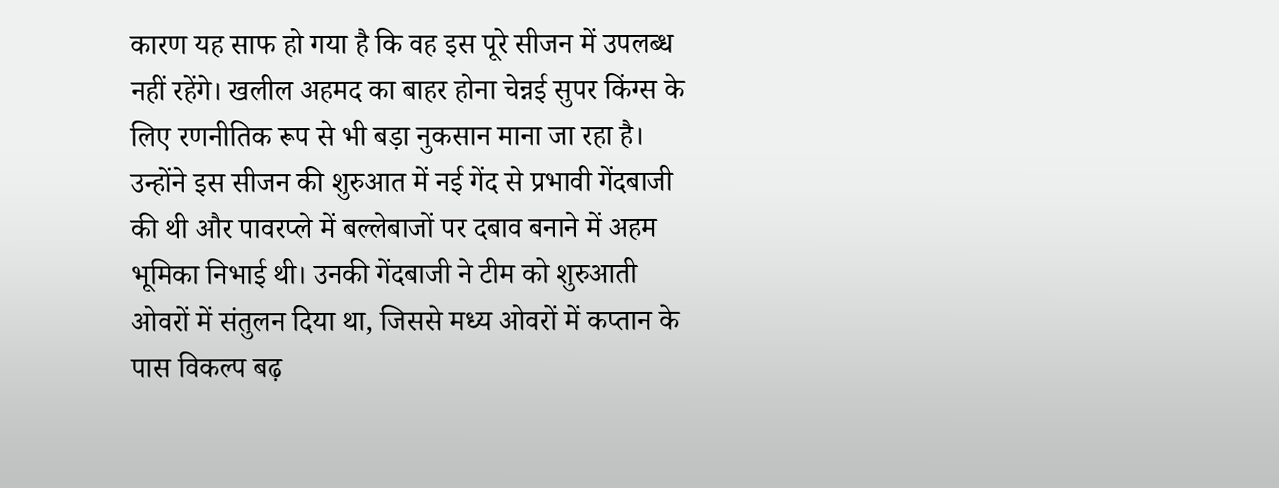कारण यह साफ हो गया है कि वह इस पूरे सीजन में उपलब्ध नहीं रहेंगे। खलील अहमद का बाहर होना चेन्नई सुपर किंग्स के लिए रणनीतिक रूप से भी बड़ा नुकसान माना जा रहा है। उन्होंने इस सीजन की शुरुआत में नई गेंद से प्रभावी गेंदबाजी की थी और पावरप्ले में बल्लेबाजों पर दबाव बनाने में अहम भूमिका निभाई थी। उनकी गेंदबाजी ने टीम को शुरुआती ओवरों में संतुलन दिया था, जिससे मध्य ओवरों में कप्तान के पास विकल्प बढ़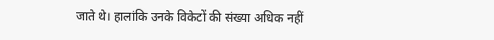जाते थे। हालांकि उनके विकेटों की संख्या अधिक नहीं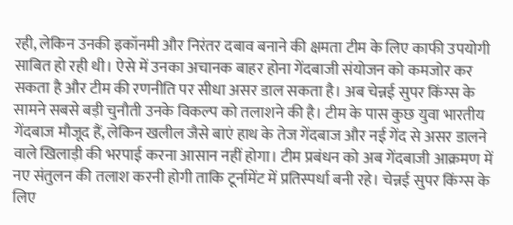रही, लेकिन उनकी इकॉनमी और निरंतर दबाव बनाने की क्षमता टीम के लिए काफी उपयोगी साबित हो रही थी। ऐसे में उनका अचानक बाहर होना गेंदबाजी संयोजन को कमजोर कर सकता है और टीम की रणनीति पर सीधा असर डाल सकता है। अब चेन्नई सुपर किंग्स के सामने सबसे बड़ी चुनौती उनके विकल्प को तलाशने की है। टीम के पास कुछ युवा भारतीय गेंदबाज मौजूद हैं, लेकिन खलील जैसे बाएं हाथ के तेज गेंदबाज और नई गेंद से असर डालने वाले खिलाड़ी की भरपाई करना आसान नहीं होगा। टीम प्रबंधन को अब गेंदबाजी आक्रमण में नए संतुलन की तलाश करनी होगी ताकि टूर्नामेंट में प्रतिस्पर्धा बनी रहे। चेन्नई सुपर किंग्स के लिए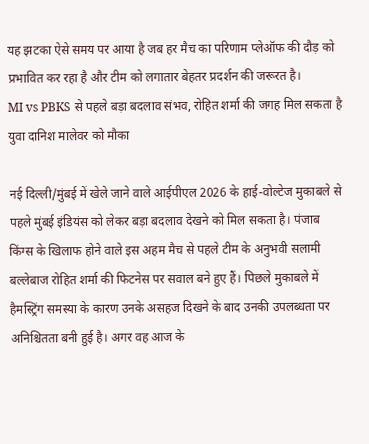यह झटका ऐसे समय पर आया है जब हर मैच का परिणाम प्लेऑफ की दौड़ को प्रभावित कर रहा है और टीम को लगातार बेहतर प्रदर्शन की जरूरत है।
MI vs PBKS से पहले बड़ा बदलाव संभव, रोहित शर्मा की जगह मिल सकता है युवा दानिश मालेवर को मौका

नई दिल्ली/मुंबई में खेले जाने वाले आईपीएल 2026 के हाई-वोल्टेज मुकाबले से पहले मुंबई इंडियंस को लेकर बड़ा बदलाव देखने को मिल सकता है। पंजाब किंग्स के खिलाफ होने वाले इस अहम मैच से पहले टीम के अनुभवी सलामी बल्लेबाज रोहित शर्मा की फिटनेस पर सवाल बने हुए हैं। पिछले मुकाबले में हैमस्ट्रिंग समस्या के कारण उनके असहज दिखने के बाद उनकी उपलब्धता पर अनिश्चितता बनी हुई है। अगर वह आज के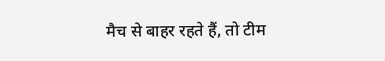मैच से बाहर रहते हैं, तो टीम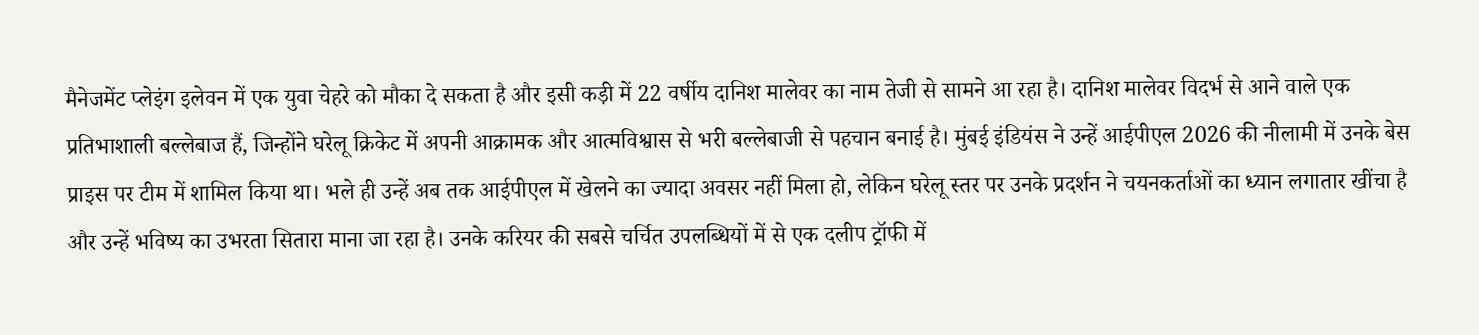मैनेजमेंट प्लेइंग इलेवन में एक युवा चेहरे को मौका दे सकता है और इसी कड़ी में 22 वर्षीय दानिश मालेवर का नाम तेजी से सामने आ रहा है। दानिश मालेवर विदर्भ से आने वाले एक प्रतिभाशाली बल्लेबाज हैं, जिन्होंने घरेलू क्रिकेट में अपनी आक्रामक और आत्मविश्वास से भरी बल्लेबाजी से पहचान बनाई है। मुंबई इंडियंस ने उन्हें आईपीएल 2026 की नीलामी में उनके बेस प्राइस पर टीम में शामिल किया था। भले ही उन्हें अब तक आईपीएल में खेलने का ज्यादा अवसर नहीं मिला हो, लेकिन घरेलू स्तर पर उनके प्रदर्शन ने चयनकर्ताओं का ध्यान लगातार खींचा है और उन्हें भविष्य का उभरता सितारा माना जा रहा है। उनके करियर की सबसे चर्चित उपलब्धियों में से एक दलीप ट्रॉफी में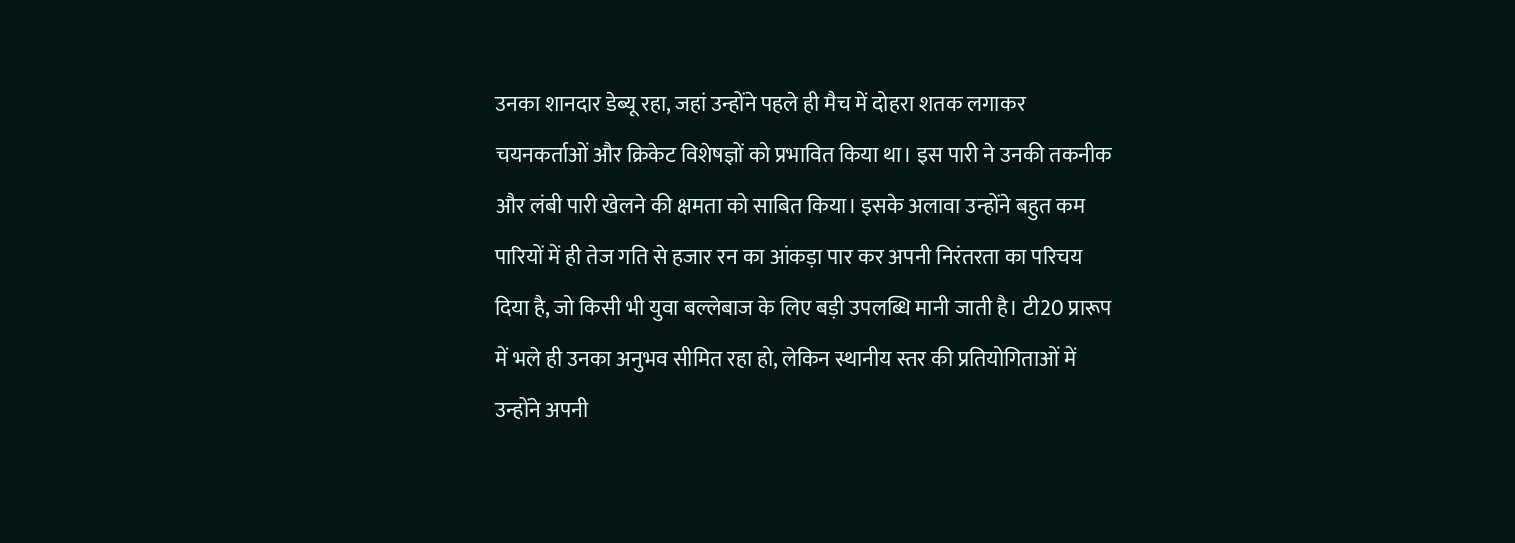उनका शानदार डेब्यू रहा, जहां उन्होंने पहले ही मैच में दोहरा शतक लगाकर चयनकर्ताओं और क्रिकेट विशेषज्ञों को प्रभावित किया था। इस पारी ने उनकी तकनीक और लंबी पारी खेलने की क्षमता को साबित किया। इसके अलावा उन्होंने बहुत कम पारियों में ही तेज गति से हजार रन का आंकड़ा पार कर अपनी निरंतरता का परिचय दिया है, जो किसी भी युवा बल्लेबाज के लिए बड़ी उपलब्धि मानी जाती है। टी20 प्रारूप में भले ही उनका अनुभव सीमित रहा हो, लेकिन स्थानीय स्तर की प्रतियोगिताओं में उन्होंने अपनी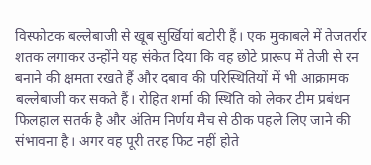विस्फोटक बल्लेबाजी से खूब सुर्खियां बटोरी हैं। एक मुकाबले में तेजतर्रार शतक लगाकर उन्होंने यह संकेत दिया कि वह छोटे प्रारूप में तेजी से रन बनाने की क्षमता रखते हैं और दबाव की परिस्थितियों में भी आक्रामक बल्लेबाजी कर सकते हैं। रोहित शर्मा की स्थिति को लेकर टीम प्रबंधन फिलहाल सतर्क है और अंतिम निर्णय मैच से ठीक पहले लिए जाने की संभावना है। अगर वह पूरी तरह फिट नहीं होते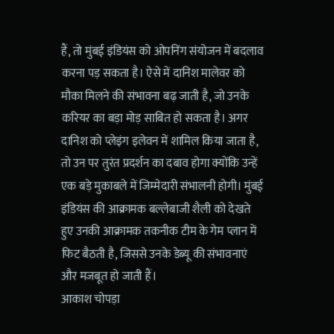हैं, तो मुंबई इंडियंस को ओपनिंग संयोजन में बदलाव करना पड़ सकता है। ऐसे में दानिश मालेवर को मौका मिलने की संभावना बढ़ जाती है, जो उनके करियर का बड़ा मोड़ साबित हो सकता है। अगर दानिश को प्लेइंग इलेवन में शामिल किया जाता है, तो उन पर तुरंत प्रदर्शन का दबाव होगा क्योंकि उन्हें एक बड़े मुकाबले में जिम्मेदारी संभालनी होगी। मुंबई इंडियंस की आक्रामक बल्लेबाजी शैली को देखते हुए उनकी आक्रामक तकनीक टीम के गेम प्लान में फिट बैठती है, जिससे उनके डेब्यू की संभावनाएं और मजबूत हो जाती हैं।
आकाश चोपड़ा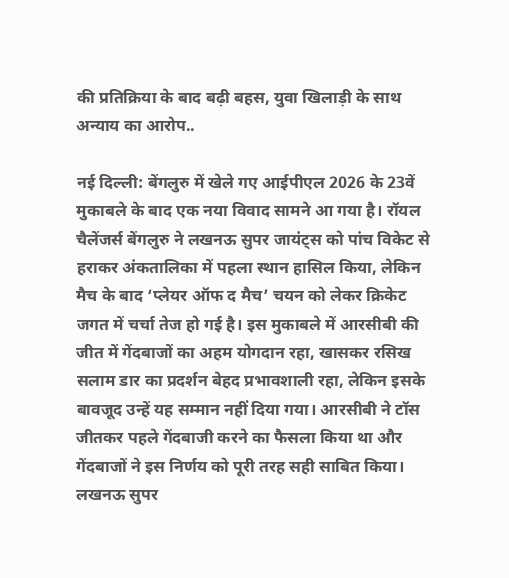की प्रतिक्रिया के बाद बढ़ी बहस, युवा खिलाड़ी के साथ अन्याय का आरोप..

नई दिल्ली: बेंगलुरु में खेले गए आईपीएल 2026 के 23वें मुकाबले के बाद एक नया विवाद सामने आ गया है। रॉयल चैलेंजर्स बेंगलुरु ने लखनऊ सुपर जायंट्स को पांच विकेट से हराकर अंकतालिका में पहला स्थान हासिल किया, लेकिन मैच के बाद ‘प्लेयर ऑफ द मैच’ चयन को लेकर क्रिकेट जगत में चर्चा तेज हो गई है। इस मुकाबले में आरसीबी की जीत में गेंदबाजों का अहम योगदान रहा, खासकर रसिख सलाम डार का प्रदर्शन बेहद प्रभावशाली रहा, लेकिन इसके बावजूद उन्हें यह सम्मान नहीं दिया गया। आरसीबी ने टॉस जीतकर पहले गेंदबाजी करने का फैसला किया था और गेंदबाजों ने इस निर्णय को पूरी तरह सही साबित किया। लखनऊ सुपर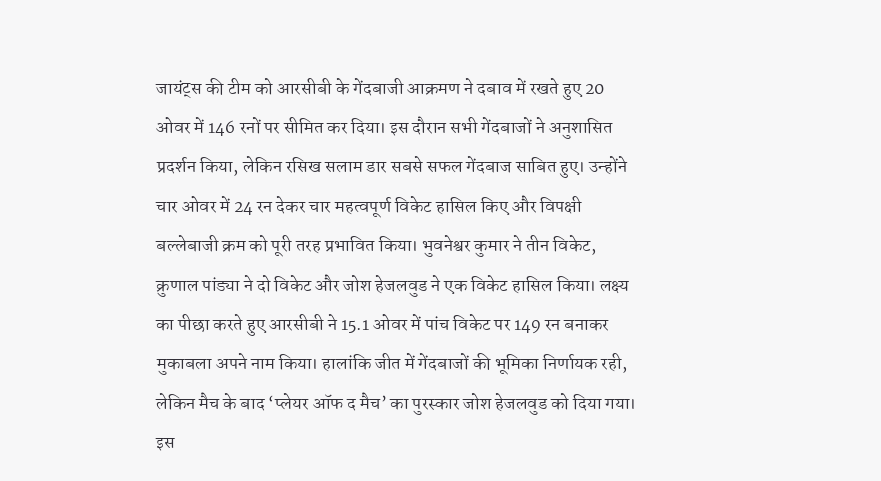जायंट्स की टीम को आरसीबी के गेंदबाजी आक्रमण ने दबाव में रखते हुए 20 ओवर में 146 रनों पर सीमित कर दिया। इस दौरान सभी गेंदबाजों ने अनुशासित प्रदर्शन किया, लेकिन रसिख सलाम डार सबसे सफल गेंदबाज साबित हुए। उन्होंने चार ओवर में 24 रन देकर चार महत्वपूर्ण विकेट हासिल किए और विपक्षी बल्लेबाजी क्रम को पूरी तरह प्रभावित किया। भुवनेश्वर कुमार ने तीन विकेट, क्रुणाल पांड्या ने दो विकेट और जोश हेजलवुड ने एक विकेट हासिल किया। लक्ष्य का पीछा करते हुए आरसीबी ने 15.1 ओवर में पांच विकेट पर 149 रन बनाकर मुकाबला अपने नाम किया। हालांकि जीत में गेंदबाजों की भूमिका निर्णायक रही, लेकिन मैच के बाद ‘प्लेयर ऑफ द मैच’ का पुरस्कार जोश हेजलवुड को दिया गया। इस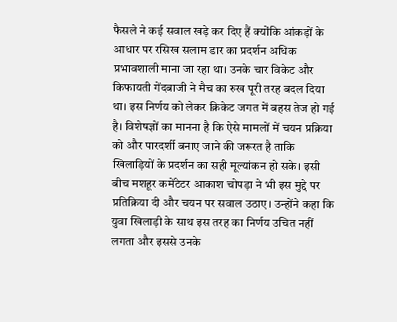फैसले ने कई सवाल खड़े कर दिए हैं क्योंकि आंकड़ों के आधार पर रसिख सलाम डार का प्रदर्शन अधिक प्रभावशाली माना जा रहा था। उनके चार विकेट और किफायती गेंदबाजी ने मैच का रुख पूरी तरह बदल दिया था। इस निर्णय को लेकर क्रिकेट जगत में बहस तेज हो गई है। विशेषज्ञों का मानना है कि ऐसे मामलों में चयन प्रक्रिया को और पारदर्शी बनाए जाने की जरूरत है ताकि खिलाड़ियों के प्रदर्शन का सही मूल्यांकन हो सके। इसी बीच मशहूर कमेंटेटर आकाश चोपड़ा ने भी इस मुद्दे पर प्रतिक्रिया दी और चयन पर सवाल उठाए। उन्होंने कहा कि युवा खिलाड़ी के साथ इस तरह का निर्णय उचित नहीं लगता और इससे उनके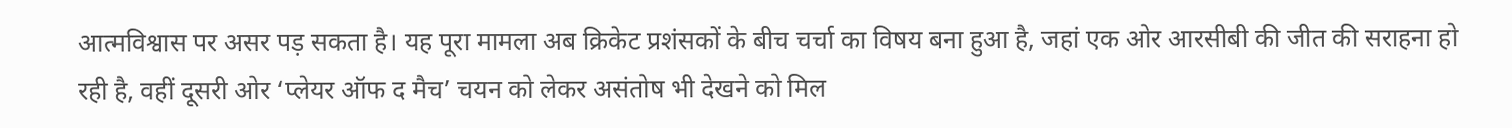आत्मविश्वास पर असर पड़ सकता है। यह पूरा मामला अब क्रिकेट प्रशंसकों के बीच चर्चा का विषय बना हुआ है, जहां एक ओर आरसीबी की जीत की सराहना हो रही है, वहीं दूसरी ओर ‘प्लेयर ऑफ द मैच’ चयन को लेकर असंतोष भी देखने को मिल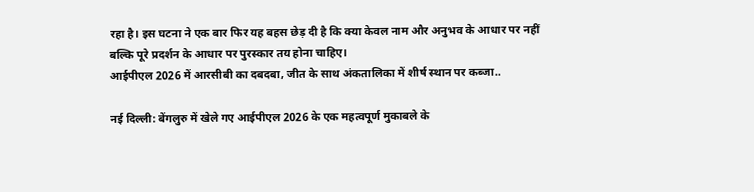रहा है। इस घटना ने एक बार फिर यह बहस छेड़ दी है कि क्या केवल नाम और अनुभव के आधार पर नहीं बल्कि पूरे प्रदर्शन के आधार पर पुरस्कार तय होना चाहिए।
आईपीएल 2026 में आरसीबी का दबदबा, जीत के साथ अंकतालिका में शीर्ष स्थान पर कब्जा..

नई दिल्ली: बेंगलुरु में खेले गए आईपीएल 2026 के एक महत्वपूर्ण मुकाबले के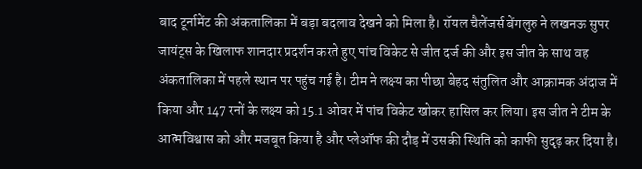बाद टूर्नामेंट की अंकतालिका में बड़ा बदलाव देखने को मिला है। रॉयल चैलेंजर्स बेंगलुरु ने लखनऊ सुपर जायंट्स के खिलाफ शानदार प्रदर्शन करते हुए पांच विकेट से जीत दर्ज की और इस जीत के साथ वह अंकतालिका में पहले स्थान पर पहुंच गई है। टीम ने लक्ष्य का पीछा बेहद संतुलित और आक्रामक अंदाज में किया और 147 रनों के लक्ष्य को 15.1 ओवर में पांच विकेट खोकर हासिल कर लिया। इस जीत ने टीम के आत्मविश्वास को और मजबूत किया है और प्लेऑफ की दौड़ में उसकी स्थिति को काफी सुदृढ़ कर दिया है।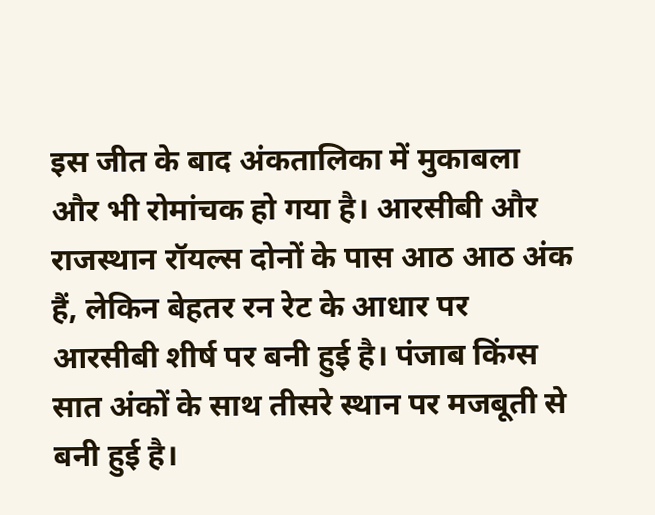इस जीत के बाद अंकतालिका में मुकाबला और भी रोमांचक हो गया है। आरसीबी और राजस्थान रॉयल्स दोनों के पास आठ आठ अंक हैं, लेकिन बेहतर रन रेट के आधार पर आरसीबी शीर्ष पर बनी हुई है। पंजाब किंग्स सात अंकों के साथ तीसरे स्थान पर मजबूती से बनी हुई है।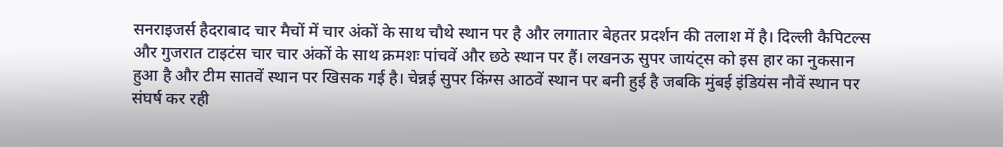सनराइजर्स हैदराबाद चार मैचों में चार अंकों के साथ चौथे स्थान पर है और लगातार बेहतर प्रदर्शन की तलाश में है। दिल्ली कैपिटल्स और गुजरात टाइटंस चार चार अंकों के साथ क्रमशः पांचवें और छठे स्थान पर हैं। लखनऊ सुपर जायंट्स को इस हार का नुकसान हुआ है और टीम सातवें स्थान पर खिसक गई है। चेन्नई सुपर किंग्स आठवें स्थान पर बनी हुई है जबकि मुंबई इंडियंस नौवें स्थान पर संघर्ष कर रही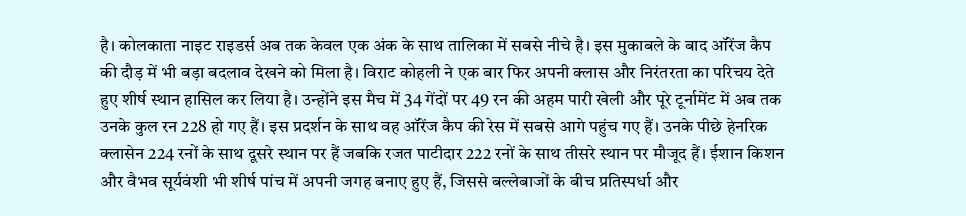है। कोलकाता नाइट राइडर्स अब तक केवल एक अंक के साथ तालिका में सबसे नीचे है। इस मुकाबले के बाद ऑरेंज कैप की दौड़ में भी बड़ा बदलाव देखने को मिला है। विराट कोहली ने एक बार फिर अपनी क्लास और निरंतरता का परिचय देते हुए शीर्ष स्थान हासिल कर लिया है। उन्होंने इस मैच में 34 गेंदों पर 49 रन की अहम पारी खेली और पूरे टूर्नामेंट में अब तक उनके कुल रन 228 हो गए हैं। इस प्रदर्शन के साथ वह ऑरेंज कैप की रेस में सबसे आगे पहुंच गए हैं। उनके पीछे हेनरिक क्लासेन 224 रनों के साथ दूसरे स्थान पर हैं जबकि रजत पाटीदार 222 रनों के साथ तीसरे स्थान पर मौजूद हैं। ईशान किशन और वैभव सूर्यवंशी भी शीर्ष पांच में अपनी जगह बनाए हुए हैं, जिससे बल्लेबाजों के बीच प्रतिस्पर्धा और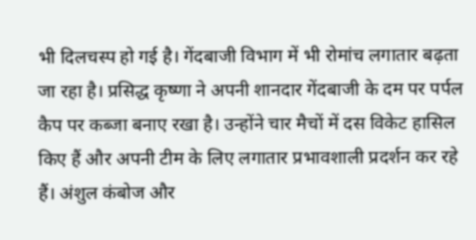भी दिलचस्प हो गई है। गेंदबाजी विभाग में भी रोमांच लगातार बढ़ता जा रहा है। प्रसिद्ध कृष्णा ने अपनी शानदार गेंदबाजी के दम पर पर्पल कैप पर कब्जा बनाए रखा है। उन्होंने चार मैचों में दस विकेट हासिल किए हैं और अपनी टीम के लिए लगातार प्रभावशाली प्रदर्शन कर रहे हैं। अंशुल कंबोज और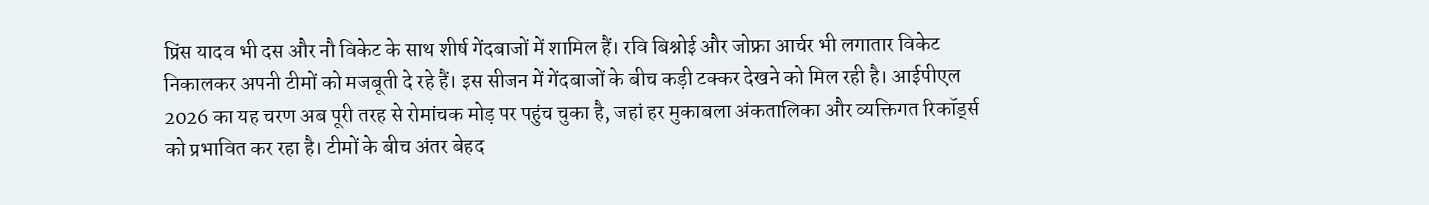प्रिंस यादव भी दस और नौ विकेट के साथ शीर्ष गेंदबाजों में शामिल हैं। रवि बिश्नोई और जोफ्रा आर्चर भी लगातार विकेट निकालकर अपनी टीमों को मजबूती दे रहे हैं। इस सीजन में गेंदबाजों के बीच कड़ी टक्कर देखने को मिल रही है। आईपीएल 2026 का यह चरण अब पूरी तरह से रोमांचक मोड़ पर पहुंच चुका है, जहां हर मुकाबला अंकतालिका और व्यक्तिगत रिकॉर्ड्स को प्रभावित कर रहा है। टीमों के बीच अंतर बेहद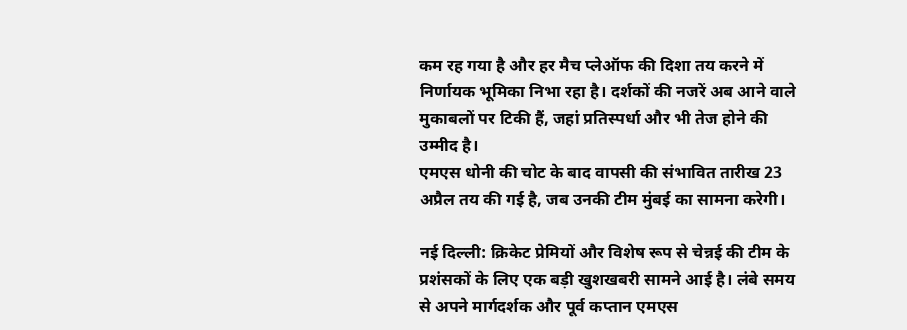कम रह गया है और हर मैच प्लेऑफ की दिशा तय करने में निर्णायक भूमिका निभा रहा है। दर्शकों की नजरें अब आने वाले मुकाबलों पर टिकी हैं, जहां प्रतिस्पर्धा और भी तेज होने की उम्मीद है।
एमएस धोनी की चोट के बाद वापसी की संभावित तारीख 23 अप्रैल तय की गई है, जब उनकी टीम मुंबई का सामना करेगी।

नई दिल्ली: क्रिकेट प्रेमियों और विशेष रूप से चेन्नई की टीम के प्रशंसकों के लिए एक बड़ी खुशखबरी सामने आई है। लंबे समय से अपने मार्गदर्शक और पूर्व कप्तान एमएस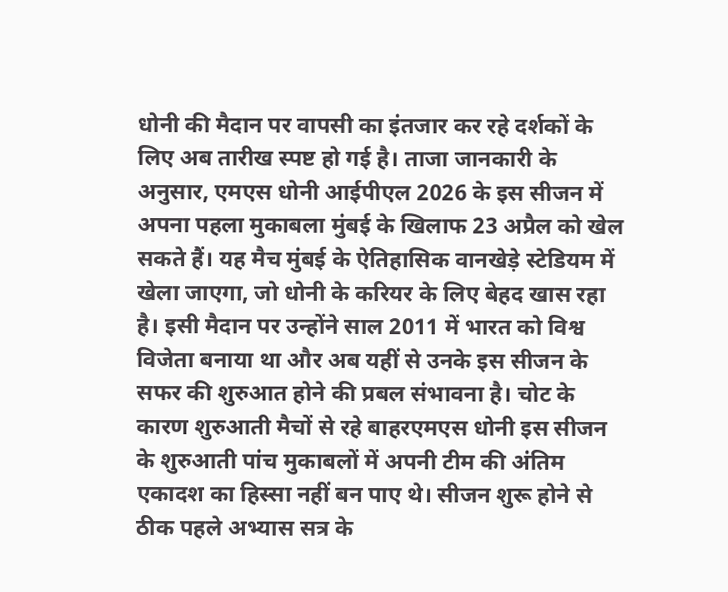धोनी की मैदान पर वापसी का इंतजार कर रहे दर्शकों के लिए अब तारीख स्पष्ट हो गई है। ताजा जानकारी के अनुसार, एमएस धोनी आईपीएल 2026 के इस सीजन में अपना पहला मुकाबला मुंबई के खिलाफ 23 अप्रैल को खेल सकते हैं। यह मैच मुंबई के ऐतिहासिक वानखेड़े स्टेडियम में खेला जाएगा, जो धोनी के करियर के लिए बेहद खास रहा है। इसी मैदान पर उन्होंने साल 2011 में भारत को विश्व विजेता बनाया था और अब यहीं से उनके इस सीजन के सफर की शुरुआत होने की प्रबल संभावना है। चोट के कारण शुरुआती मैचों से रहे बाहरएमएस धोनी इस सीजन के शुरुआती पांच मुकाबलों में अपनी टीम की अंतिम एकादश का हिस्सा नहीं बन पाए थे। सीजन शुरू होने से ठीक पहले अभ्यास सत्र के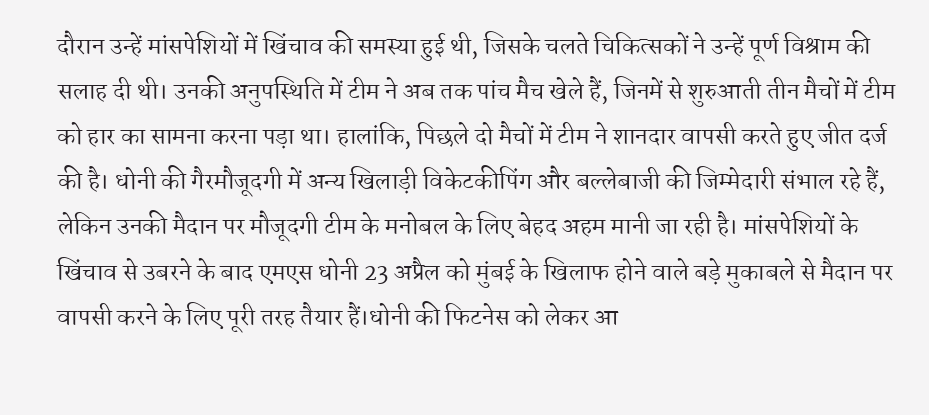दौरान उन्हें मांसपेशियों में खिंचाव की समस्या हुई थी, जिसके चलते चिकित्सकों ने उन्हें पूर्ण विश्राम की सलाह दी थी। उनकी अनुपस्थिति में टीम ने अब तक पांच मैच खेले हैं, जिनमें से शुरुआती तीन मैचों में टीम को हार का सामना करना पड़ा था। हालांकि, पिछले दो मैचों में टीम ने शानदार वापसी करते हुए जीत दर्ज की है। धोनी की गैरमौजूदगी में अन्य खिलाड़ी विकेटकीपिंग और बल्लेबाजी की जिम्मेदारी संभाल रहे हैं, लेकिन उनकी मैदान पर मौजूदगी टीम के मनोबल के लिए बेहद अहम मानी जा रही है। मांसपेशियों के खिंचाव से उबरने के बाद एमएस धोनी 23 अप्रैल को मुंबई के खिलाफ होने वाले बड़े मुकाबले से मैदान पर वापसी करने के लिए पूरी तरह तैयार हैं।धोनी की फिटनेस को लेकर आ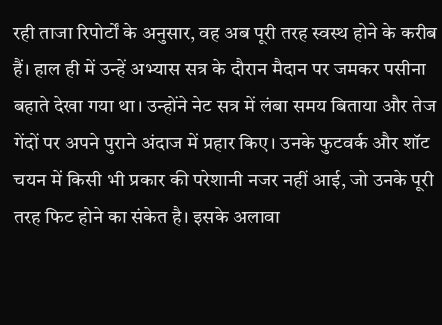रही ताजा रिपोर्टों के अनुसार, वह अब पूरी तरह स्वस्थ होने के करीब हैं। हाल ही में उन्हें अभ्यास सत्र के दौरान मैदान पर जमकर पसीना बहाते देखा गया था। उन्होंने नेट सत्र में लंबा समय बिताया और तेज गेंदों पर अपने पुराने अंदाज में प्रहार किए। उनके फुटवर्क और शॉट चयन में किसी भी प्रकार की परेशानी नजर नहीं आई, जो उनके पूरी तरह फिट होने का संकेत है। इसके अलावा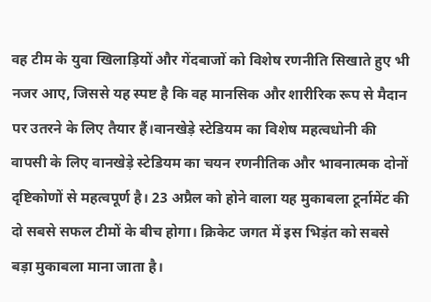वह टीम के युवा खिलाड़ियों और गेंदबाजों को विशेष रणनीति सिखाते हुए भी नजर आए, जिससे यह स्पष्ट है कि वह मानसिक और शारीरिक रूप से मैदान पर उतरने के लिए तैयार हैं।वानखेड़े स्टेडियम का विशेष महत्वधोनी की वापसी के लिए वानखेड़े स्टेडियम का चयन रणनीतिक और भावनात्मक दोनों दृष्टिकोणों से महत्वपूर्ण है। 23 अप्रैल को होने वाला यह मुकाबला टूर्नामेंट की दो सबसे सफल टीमों के बीच होगा। क्रिकेट जगत में इस भिड़ंत को सबसे बड़ा मुकाबला माना जाता है।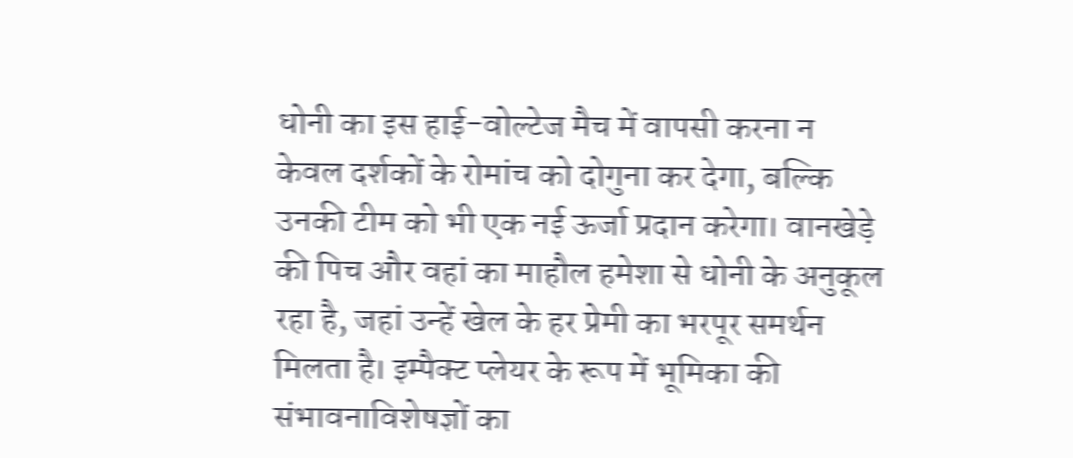धोनी का इस हाई-वोल्टेज मैच में वापसी करना न केवल दर्शकों के रोमांच को दोगुना कर देगा, बल्कि उनकी टीम को भी एक नई ऊर्जा प्रदान करेगा। वानखेड़े की पिच और वहां का माहौल हमेशा से धोनी के अनुकूल रहा है, जहां उन्हें खेल के हर प्रेमी का भरपूर समर्थन मिलता है। इम्पैक्ट प्लेयर के रूप में भूमिका की संभावनाविशेषज्ञों का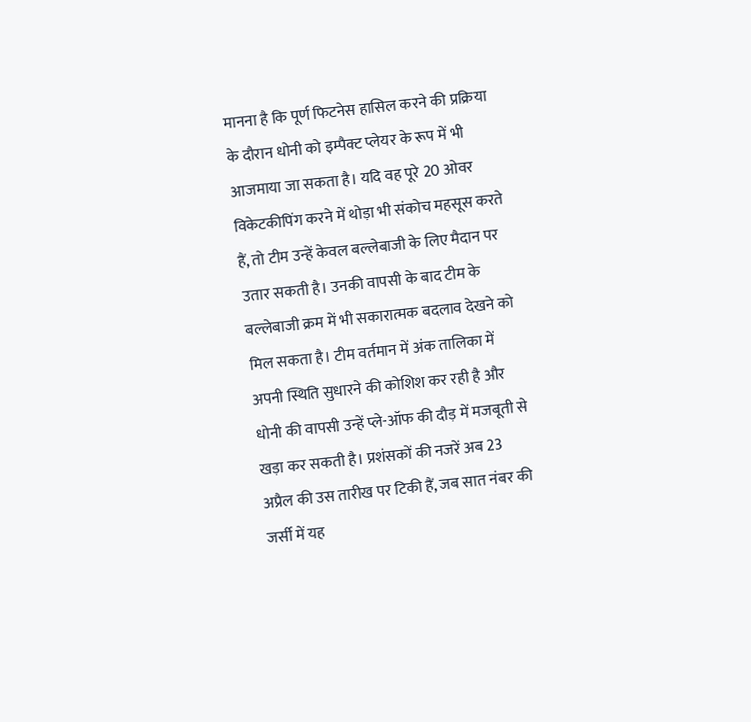मानना है कि पूर्ण फिटनेस हासिल करने की प्रक्रिया के दौरान धोनी को इम्पैक्ट प्लेयर के रूप में भी आजमाया जा सकता है। यदि वह पूरे 20 ओवर विकेटकीपिंग करने में थोड़ा भी संकोच महसूस करते हैं, तो टीम उन्हें केवल बल्लेबाजी के लिए मैदान पर उतार सकती है। उनकी वापसी के बाद टीम के बल्लेबाजी क्रम में भी सकारात्मक बदलाव देखने को मिल सकता है। टीम वर्तमान में अंक तालिका में अपनी स्थिति सुधारने की कोशिश कर रही है और धोनी की वापसी उन्हें प्ले-ऑफ की दौड़ में मजबूती से खड़ा कर सकती है। प्रशंसकों की नजरें अब 23 अप्रैल की उस तारीख पर टिकी हैं, जब सात नंबर की जर्सी में यह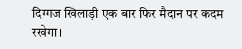दिग्गज खिलाड़ी एक बार फिर मैदान पर कदम रखेगा।